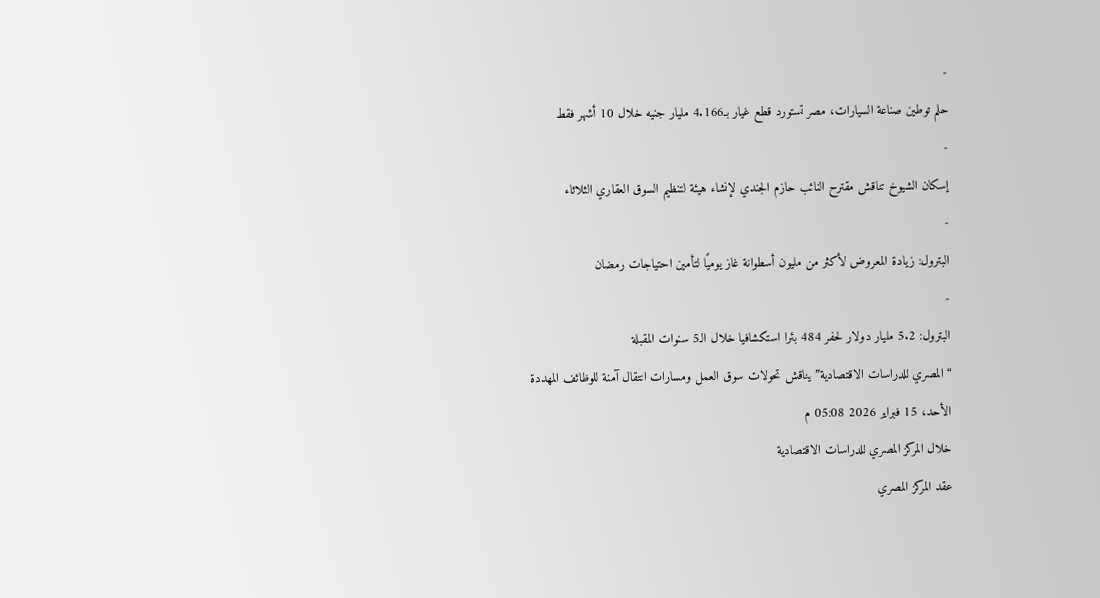-
حلم توطين صناعة السيارات، مصر تستورد قطع غيار بـ4.166 مليار جنيه خلال 10 أشهر فقط
-
إسكان الشيوخ تناقش مقترح النائب حازم الجندي لإنشاء هيئة لتنظيم السوق العقاري الثلاثاء
-
البترول: زيادة المعروض لأكثر من مليون أسطوانة غاز يوميًا لتأمين احتياجات رمضان
-
البترول: 5.2 مليار دولار لحفر 484 بئرا استكشافيا خلال الـ5 سنوات المقبلة
“المصري للدراسات الاقتصادية” يناقش تحولات سوق العمل ومسارات انتقال آمنة للوظائف المهددة
الأحد، 15 فبراير 2026 05:08 م
خلال المركز المصري للدراسات الاقتصادية
عقد المركز المصري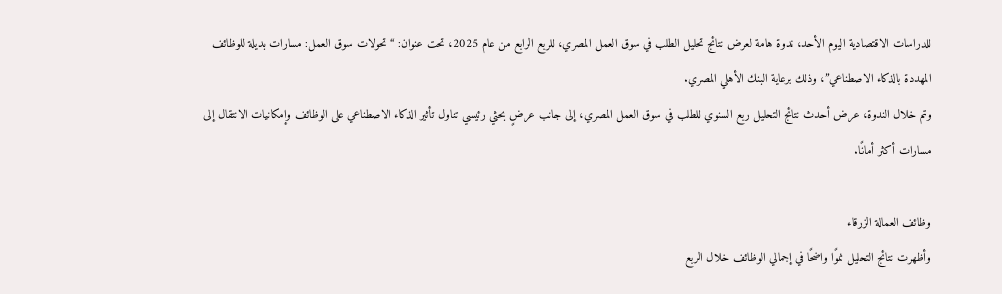للدراسات الاقتصادية اليوم الأحد، ندوة هامة لعرض نتائج تحليل الطلب في سوق العمل المصري، للربع الرابع من عام 2025، تحت عنوان: “تحولات سوق العمل: مسارات بديلة للوظائف المهددة بالذكاء الاصطناعي”، وذلك برعاية البنك الأهلي المصري.
وتم خلال الندوة، عرض أحدث نتائج التحليل ربع السنوي للطلب في سوق العمل المصري، إلى جانب عرضٍ بحثي رئيسي تناول تأثير الذكاء الاصطناعي على الوظائف وإمكانيات الانتقال إلى مسارات أكثر أمانًا.

وظائف العمالة الزرقاء
وأظهرت نتائج التحليل نموًا واضحًا في إجمالي الوظائف خلال الربع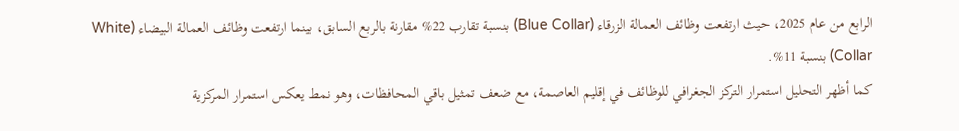الرابع من عام 2025، حيث ارتفعت وظائف العمالة الزرقاء (Blue Collar) بنسبة تقارب 22% مقارنة بالربع السابق، بينما ارتفعت وظائف العمالة البيضاء (White Collar) بنسبة 11%.
كما أظهر التحليل استمرار التركز الجغرافي للوظائف في إقليم العاصمة، مع ضعف تمثيل باقي المحافظات، وهو نمط يعكس استمرار المركزية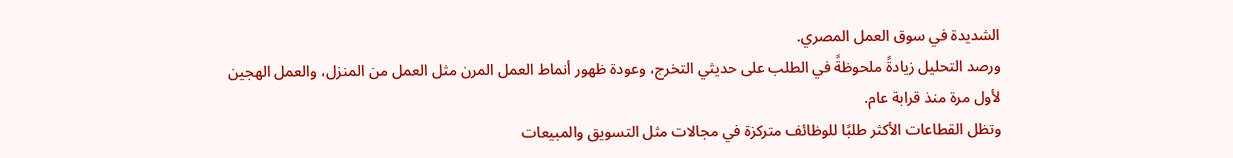الشديدة في سوق العمل المصري.
ورصد التحليل زيادةً ملحوظةً في الطلب على حديثي التخرج، وعودة ظهور أنماط العمل المرن مثل العمل من المنزل، والعمل الهجين لأول مرة منذ قرابة عام.
وتظل القطاعات الأكثر طلبًا للوظائف متركزة في مجالات مثل التسويق والمبيعات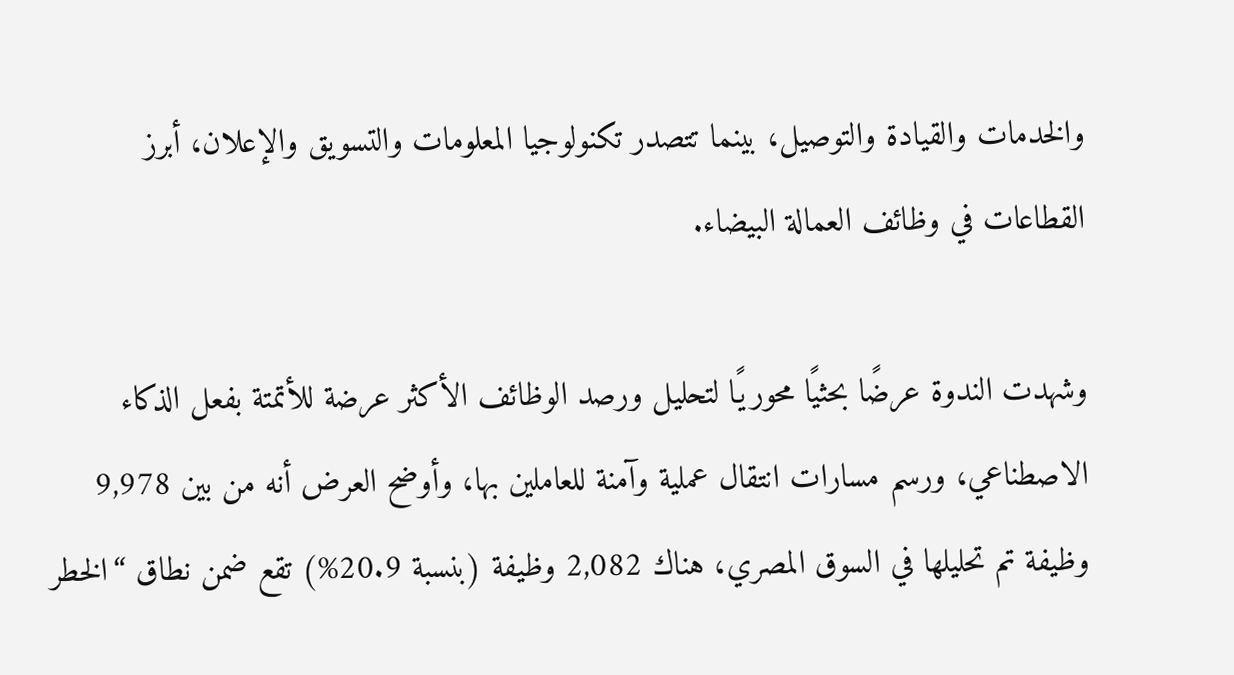والخدمات والقيادة والتوصيل، بينما تتصدر تكنولوجيا المعلومات والتسويق والإعلان، أبرز القطاعات في وظائف العمالة البيضاء.

وشهدت الندوة عرضًا بحثيًا محوريًا لتحليل ورصد الوظائف الأكثر عرضة للأتمتة بفعل الذكاء الاصطناعي، ورسم مسارات انتقال عملية وآمنة للعاملين بها، وأوضح العرض أنه من بين 9,978 وظيفة تم تحليلها في السوق المصري، هناك 2,082 وظيفة (بنسبة 20.9%) تقع ضمن نطاق “الخطر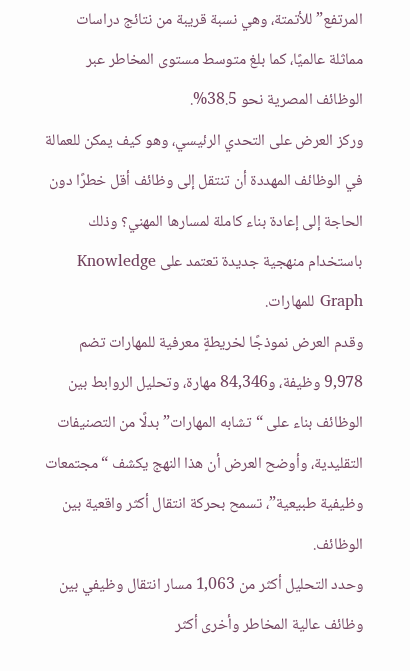المرتفع” للأتمتة، وهي نسبة قريبة من نتائج دراسات مماثلة عالميًا، كما بلغ متوسط مستوى المخاطر عبر الوظائف المصرية نحو 38.5%.
وركز العرض على التحدي الرئيسي، وهو كيف يمكن للعمالة في الوظائف المهددة أن تنتقل إلى وظائف أقل خطرًا دون الحاجة إلى إعادة بناء كاملة لمسارها المهني؟ وذلك باستخدام منهجية جديدة تعتمد على Knowledge Graph للمهارات.
وقدم العرض نموذجًا لخريطةٍ معرفية للمهارات تضم 9,978 وظيفة، و84,346 مهارة، وتحليل الروابط بين الوظائف بناء على “تشابه المهارات” بدلًا من التصنيفات التقليدية، وأوضح العرض أن هذا النهج يكشف “مجتمعات وظيفية طبيعية”، تسمح بحركة انتقال أكثر واقعية بين الوظائف.
وحدد التحليل أكثر من 1,063 مسار انتقال وظيفي بين وظائف عالية المخاطر وأخرى أكثر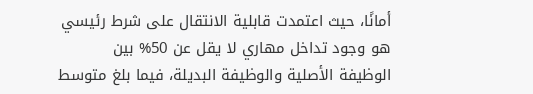أمانًا، حيث اعتمدت قابلية الانتقال على شرط رئيسي هو وجود تداخل مهاري لا يقل عن 50% بين الوظيفة الأصلية والوظيفة البديلة، فيما بلغ متوسط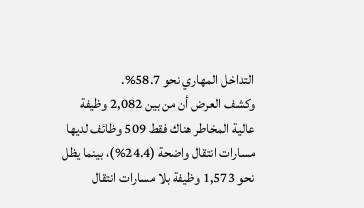التداخل المهاري نحو 58.7%.
وكشف العرض أن من بين 2,082 وظيفة عالية المخاطر هناك فقط 509 وظائف لديها مسارات انتقال واضحة (24.4%)، بينما يظل نحو 1,573 وظيفة بلا مسارات انتقال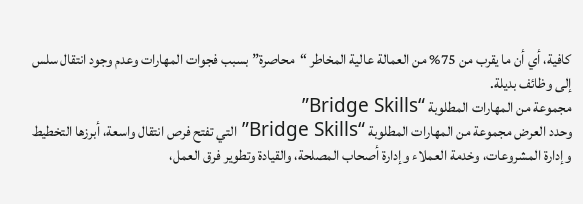كافية، أي أن ما يقرب من 75% من العمالة عالية المخاطر “محاصرة” بسبب فجوات المهارات وعدم وجود انتقال سلس إلى وظائف بديلة.
مجموعة من المهارات المطلوبة “Bridge Skills”
وحدد العرض مجموعة من المهارات المطلوبة “Bridge Skills” التي تفتح فرص انتقال واسعة، أبرزها التخطيط وإدارة المشروعات، وخدمة العملاء وإدارة أصحاب المصلحة، والقيادة وتطوير فرق العمل،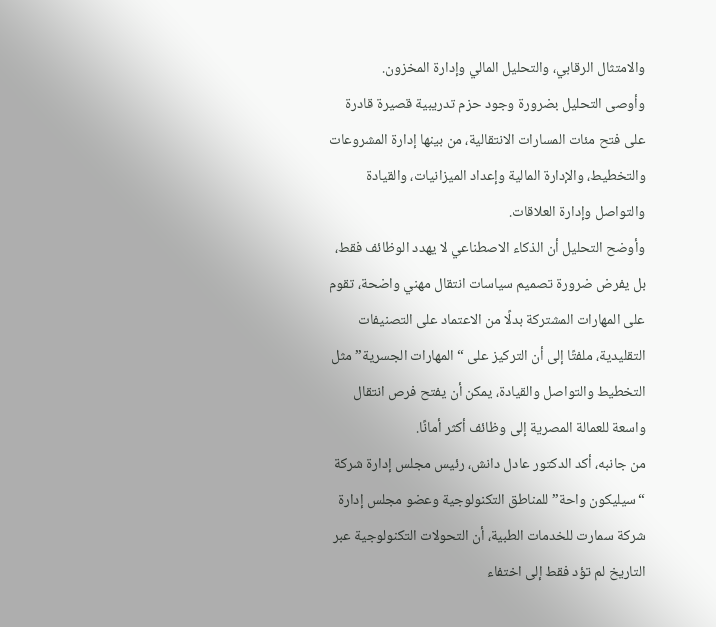والامتثال الرقابي، والتحليل المالي وإدارة المخزون.
وأوصى التحليل بضرورة وجود حزم تدريبية قصيرة قادرة على فتح مئات المسارات الانتقالية، من بينها إدارة المشروعات والتخطيط، والإدارة المالية وإعداد الميزانيات، والقيادة والتواصل وإدارة العلاقات.
وأوضح التحليل أن الذكاء الاصطناعي لا يهدد الوظائف فقط، بل يفرض ضرورة تصميم سياسات انتقال مهني واضحة، تقوم على المهارات المشتركة بدلًا من الاعتماد على التصنيفات التقليدية، ملفتًا إلى أن التركيز على “المهارات الجسرية” مثل التخطيط والتواصل والقيادة، يمكن أن يفتح فرص انتقال واسعة للعمالة المصرية إلى وظائف أكثر أمانًا.
من جانبه، أكد الدكتور عادل دانش، رئيس مجلس إدارة شركة “سيليكون واحة” للمناطق التكنولوجية وعضو مجلس إدارة شركة سمارت للخدمات الطبية، أن التحولات التكنولوجية عبر التاريخ لم تؤد فقط إلى اختفاء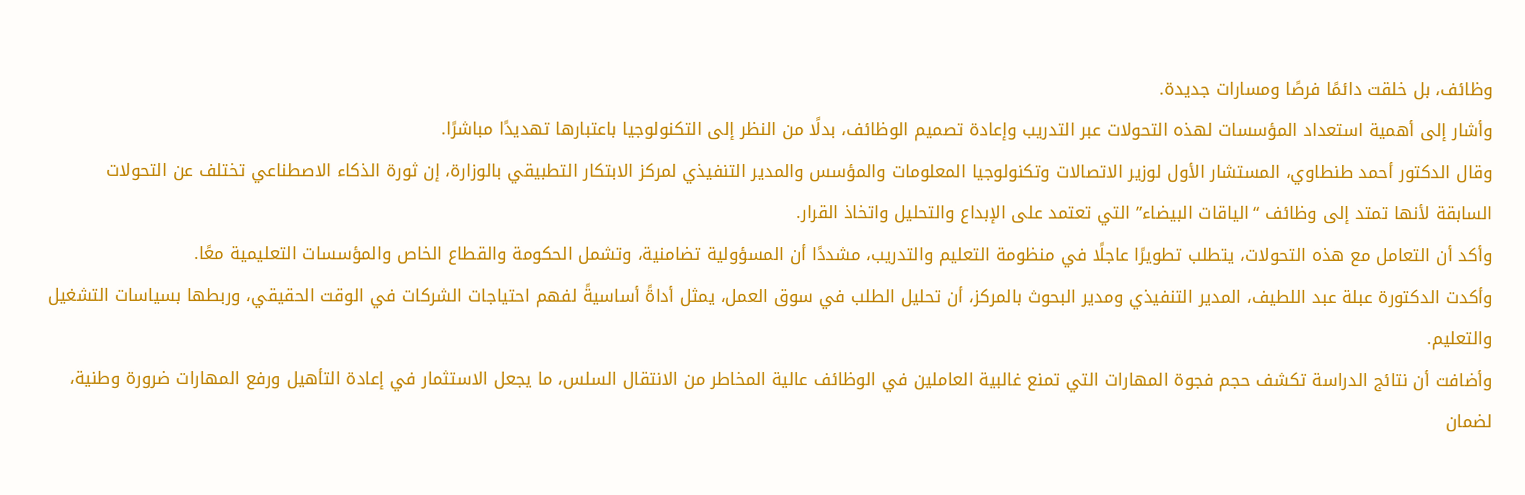وظائف، بل خلقت دائمًا فرصًا ومسارات جديدة.
وأشار إلى أهمية استعداد المؤسسات لهذه التحولات عبر التدريب وإعادة تصميم الوظائف، بدلًا من النظر إلى التكنولوجيا باعتبارها تهديدًا مباشرًا.
وقال الدكتور أحمد طنطاوي، المستشار الأول لوزير الاتصالات وتكنولوجيا المعلومات والمؤسس والمدير التنفيذي لمركز الابتكار التطبيقي بالوزارة، إن ثورة الذكاء الاصطناعي تختلف عن التحولات السابقة لأنها تمتد إلى وظائف “الياقات البيضاء” التي تعتمد على الإبداع والتحليل واتخاذ القرار.
وأكد أن التعامل مع هذه التحولات، يتطلب تطويرًا عاجلًا في منظومة التعليم والتدريب، مشددًا أن المسؤولية تضامنية، وتشمل الحكومة والقطاع الخاص والمؤسسات التعليمية معًا.
وأكدت الدكتورة عبلة عبد اللطيف، المدير التنفيذي ومدير البحوث بالمركز، أن تحليل الطلب في سوق العمل، يمثل أداةً أساسيةً لفهم احتياجات الشركات في الوقت الحقيقي، وربطها بسياسات التشغيل والتعليم.
وأضافت أن نتائج الدراسة تكشف حجم فجوة المهارات التي تمنع غالبية العاملين في الوظائف عالية المخاطر من الانتقال السلس، ما يجعل الاستثمار في إعادة التأهيل ورفع المهارات ضرورة وطنية، لضمان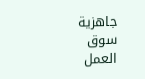جاهزية سوق العمل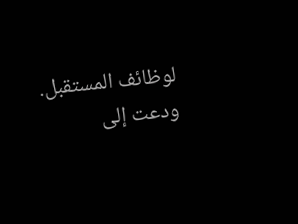لوظائف المستقبل.
ودعت إلى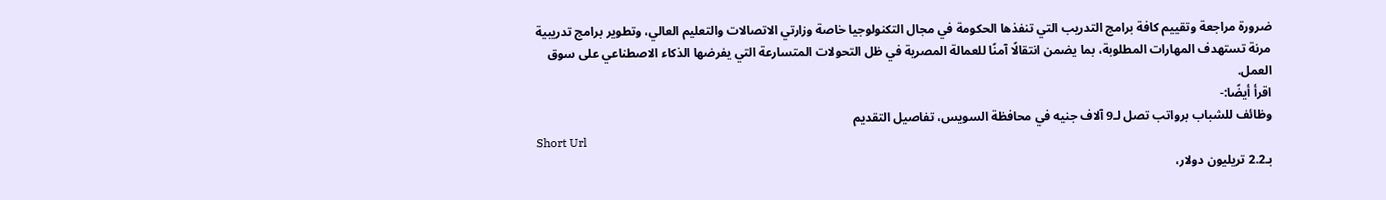ضرورة مراجعة وتقييم كافة برامج التدريب التي تنفذها الحكومة في مجال التكنولوجيا خاصة وزارتي الاتصالات والتعليم العالي، وتطوير برامج تدريبية مرنة تستهدف المهارات المطلوبة، بما يضمن انتقالًا آمنًا للعمالة المصرية في ظل التحولات المتسارعة التي يفرضها الذكاء الاصطناعي على سوق العمل.
اقرأ أيضًا:-
وظائف للشباب برواتب تصل لـ9 آلاف جنيه في محافظة السويس، تفاصيل التقديم
Short Url
بـ2.2 تريليون دولار،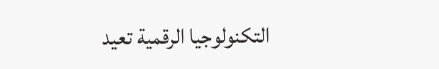التكنولوجيا الرقمية تعيد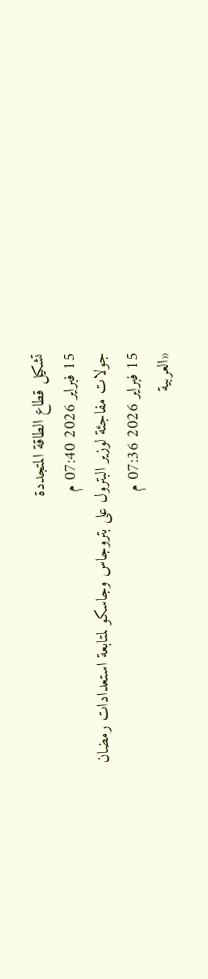تشكيل قطاع الطاقة المتجددة
15 فبراير 2026 07:40 م
جولات مفاجئة لوزير البترول على بتروجاس وجاسكو لمتابعة استعدادات رمضان
15 فبراير 2026 07:36 م
«العربية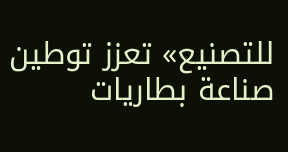للتصنيع» تعزز توطين صناعة بطاريات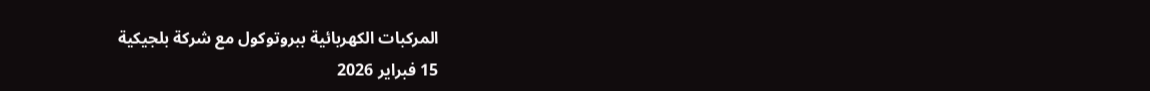المركبات الكهربائية ببروتوكول مع شركة بلجيكية
15 فبراير 2026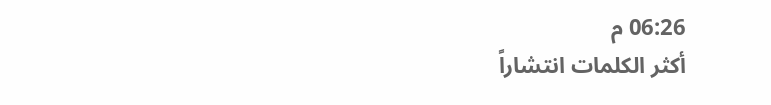06:26 م
أكثر الكلمات انتشاراً